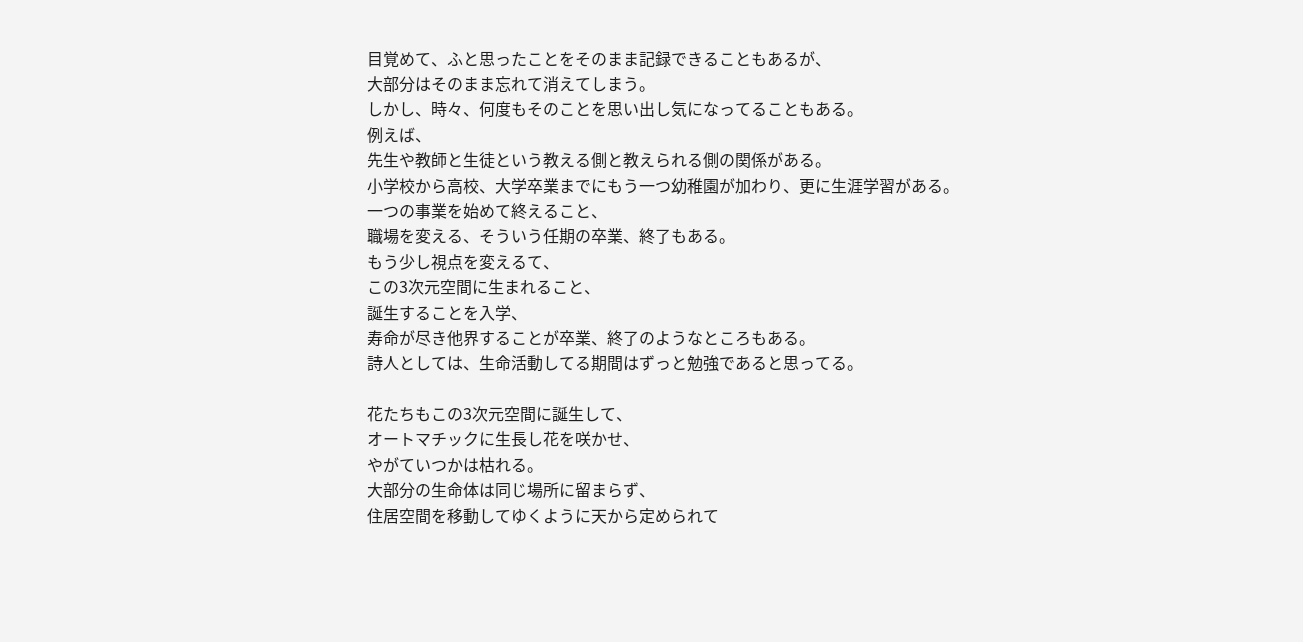目覚めて、ふと思ったことをそのまま記録できることもあるが、
大部分はそのまま忘れて消えてしまう。
しかし、時々、何度もそのことを思い出し気になってることもある。
例えば、
先生や教師と生徒という教える側と教えられる側の関係がある。
小学校から高校、大学卒業までにもう一つ幼稚園が加わり、更に生涯学習がある。
一つの事業を始めて終えること、
職場を変える、そういう任期の卒業、終了もある。
もう少し視点を変えるて、
この3次元空間に生まれること、
誕生することを入学、
寿命が尽き他界することが卒業、終了のようなところもある。
詩人としては、生命活動してる期間はずっと勉強であると思ってる。

花たちもこの3次元空間に誕生して、
オートマチックに生長し花を咲かせ、
やがていつかは枯れる。
大部分の生命体は同じ場所に留まらず、
住居空間を移動してゆくように天から定められて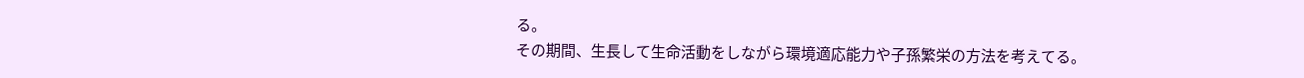る。
その期間、生長して生命活動をしながら環境適応能力や子孫繁栄の方法を考えてる。